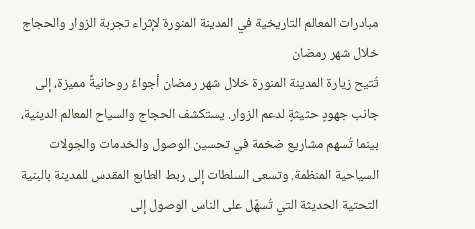مبادرات المعالم التاريخية في المدينة المنورة لإثراء تجربة الزوار والحجاج خلال شهر رمضان
تُتيح زيارة المدينة المنورة خلال شهر رمضان أجواءً روحانيةً مميزة، إلى جانب جهودٍ حثيثةٍ لدعم الزوار. يستكشف الحجاج والسياح المعالم الدينية، بينما تُسهم مشاريع ضخمة في تحسين الوصول والخدمات والجولات السياحية المنظمة. وتسعى السلطات إلى ربط الطابع المقدس للمدينة بالبنية التحتية الحديثة التي تُسهّل على الناس الوصول إلى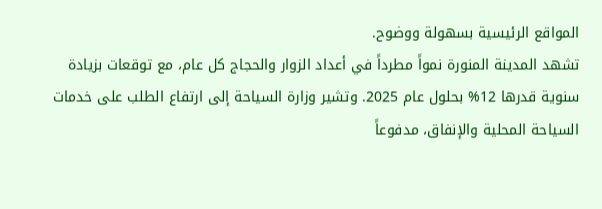المواقع الرئيسية بسهولة ووضوح.
تشهد المدينة المنورة نمواً مطرداً في أعداد الزوار والحجاج كل عام، مع توقعات بزيادة سنوية قدرها 12% بحلول عام 2025. وتشير وزارة السياحة إلى ارتفاع الطلب على خدمات السياحة المحلية والإنفاق، مدفوعاً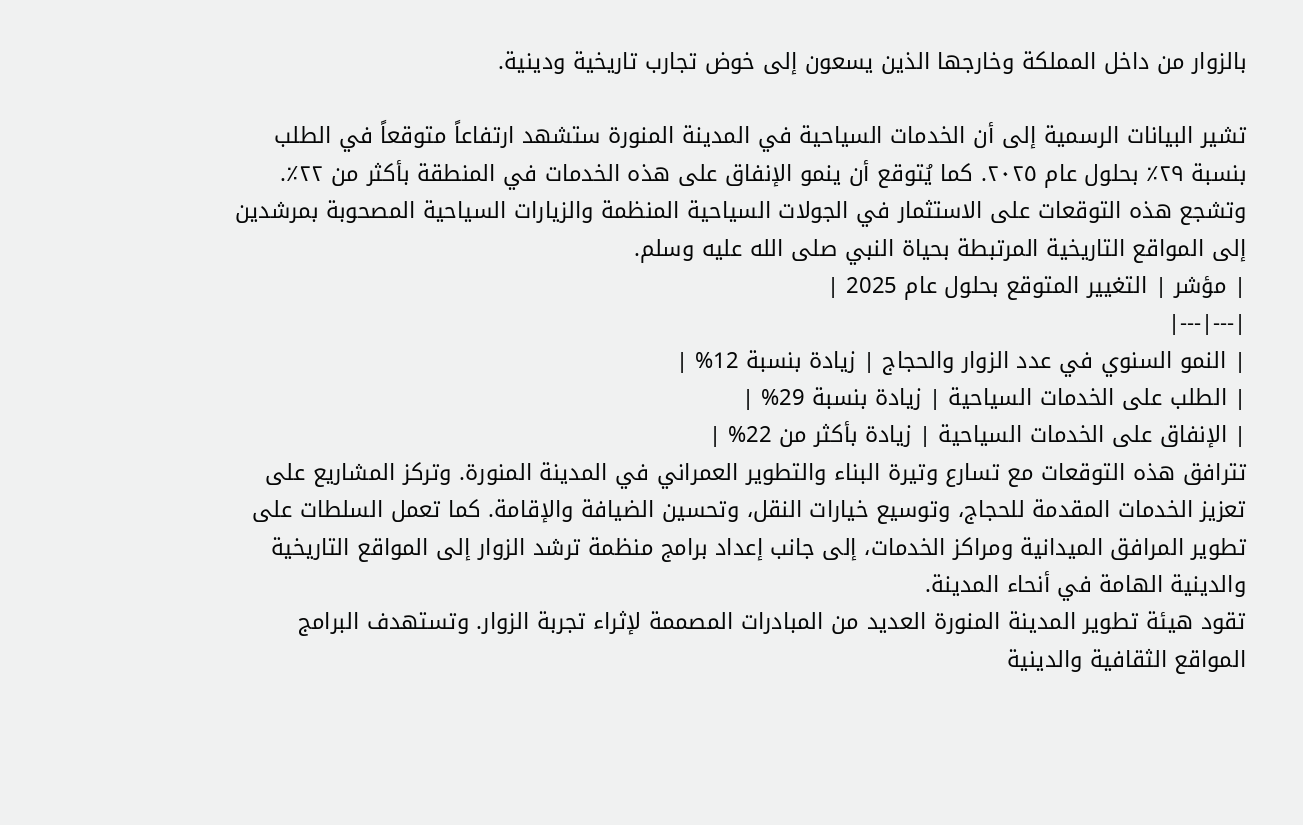بالزوار من داخل المملكة وخارجها الذين يسعون إلى خوض تجارب تاريخية ودينية.

تشير البيانات الرسمية إلى أن الخدمات السياحية في المدينة المنورة ستشهد ارتفاعاً متوقعاً في الطلب بنسبة ٢٩٪ بحلول عام ٢٠٢٥. كما يُتوقع أن ينمو الإنفاق على هذه الخدمات في المنطقة بأكثر من ٢٢٪. وتشجع هذه التوقعات على الاستثمار في الجولات السياحية المنظمة والزيارات السياحية المصحوبة بمرشدين إلى المواقع التاريخية المرتبطة بحياة النبي صلى الله عليه وسلم.
| مؤشر | التغيير المتوقع بحلول عام 2025 |
|---|---|
| النمو السنوي في عدد الزوار والحجاج | زيادة بنسبة 12% |
| الطلب على الخدمات السياحية | زيادة بنسبة 29% |
| الإنفاق على الخدمات السياحية | زيادة بأكثر من 22% |
تترافق هذه التوقعات مع تسارع وتيرة البناء والتطوير العمراني في المدينة المنورة. وتركز المشاريع على تعزيز الخدمات المقدمة للحجاج، وتوسيع خيارات النقل، وتحسين الضيافة والإقامة. كما تعمل السلطات على تطوير المرافق الميدانية ومراكز الخدمات، إلى جانب إعداد برامج منظمة ترشد الزوار إلى المواقع التاريخية والدينية الهامة في أنحاء المدينة.
تقود هيئة تطوير المدينة المنورة العديد من المبادرات المصممة لإثراء تجربة الزوار. وتستهدف البرامج المواقع الثقافية والدينية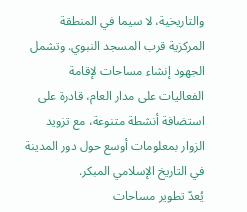والتاريخية، لا سيما في المنطقة المركزية قرب المسجد النبوي. وتشمل الجهود إنشاء مساحات لإقامة الفعاليات على مدار العام، قادرة على استضافة أنشطة متنوعة، مع تزويد الزوار بمعلومات أوسع حول دور المدينة في التاريخ الإسلامي المبكر.
يُعدّ تطوير مساحات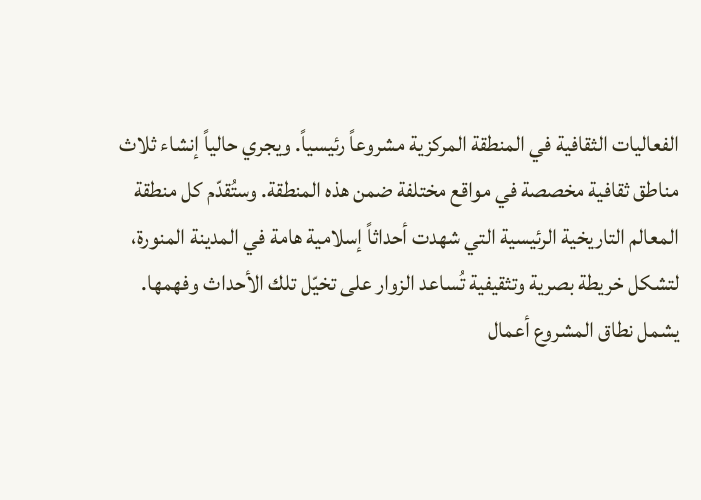الفعاليات الثقافية في المنطقة المركزية مشروعاً رئيسياً. ويجري حالياً إنشاء ثلاث مناطق ثقافية مخصصة في مواقع مختلفة ضمن هذه المنطقة. وستُقدّم كل منطقة المعالم التاريخية الرئيسية التي شهدت أحداثاً إسلامية هامة في المدينة المنورة، لتشكل خريطة بصرية وتثقيفية تُساعد الزوار على تخيّل تلك الأحداث وفهمها.
يشمل نطاق المشروع أعمال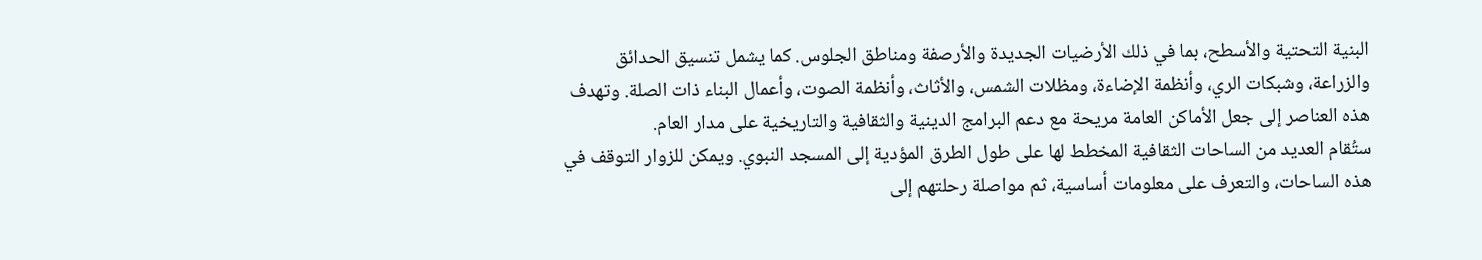البنية التحتية والأسطح، بما في ذلك الأرضيات الجديدة والأرصفة ومناطق الجلوس. كما يشمل تنسيق الحدائق والزراعة، وشبكات الري، وأنظمة الإضاءة، ومظلات الشمس، والأثاث، وأنظمة الصوت، وأعمال البناء ذات الصلة. وتهدف هذه العناصر إلى جعل الأماكن العامة مريحة مع دعم البرامج الدينية والثقافية والتاريخية على مدار العام.
ستُقام العديد من الساحات الثقافية المخطط لها على طول الطرق المؤدية إلى المسجد النبوي. ويمكن للزوار التوقف في هذه الساحات، والتعرف على معلومات أساسية، ثم مواصلة رحلتهم إلى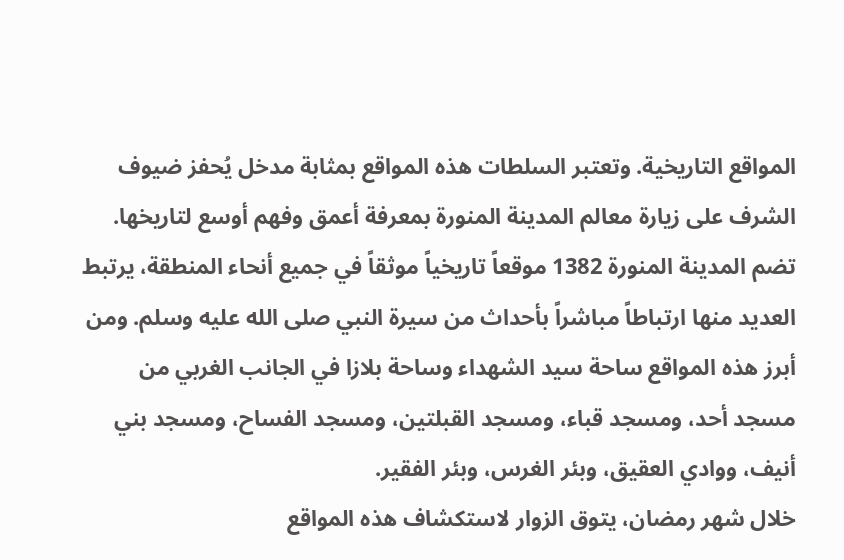المواقع التاريخية. وتعتبر السلطات هذه المواقع بمثابة مدخل يُحفز ضيوف الشرف على زيارة معالم المدينة المنورة بمعرفة أعمق وفهم أوسع لتاريخها.
تضم المدينة المنورة 1382 موقعاً تاريخياً موثقاً في جميع أنحاء المنطقة، يرتبط العديد منها ارتباطاً مباشراً بأحداث من سيرة النبي صلى الله عليه وسلم. ومن أبرز هذه المواقع ساحة سيد الشهداء وساحة بلازا في الجانب الغربي من مسجد أحد، ومسجد قباء، ومسجد القبلتين، ومسجد الفساح، ومسجد بني أنيف، ووادي العقيق، وبئر الغرس، وبئر الفقير.
خلال شهر رمضان، يتوق الزوار لاستكشاف هذه المواقع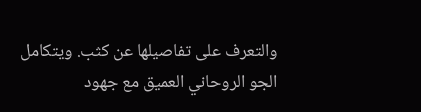والتعرف على تفاصيلها عن كثب. ويتكامل الجو الروحاني العميق مع جهود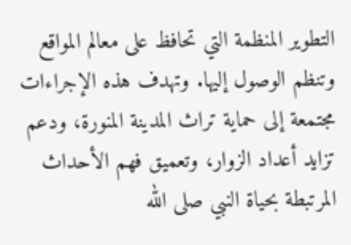التطوير المنظمة التي تحافظ على معالم المواقع وتنظم الوصول إليها. وتهدف هذه الإجراءات مجتمعة إلى حماية تراث المدينة المنورة، ودعم تزايد أعداد الزوار، وتعميق فهم الأحداث المرتبطة بحياة النبي صلى الله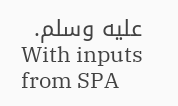عليه وسلم.
With inputs from SPA